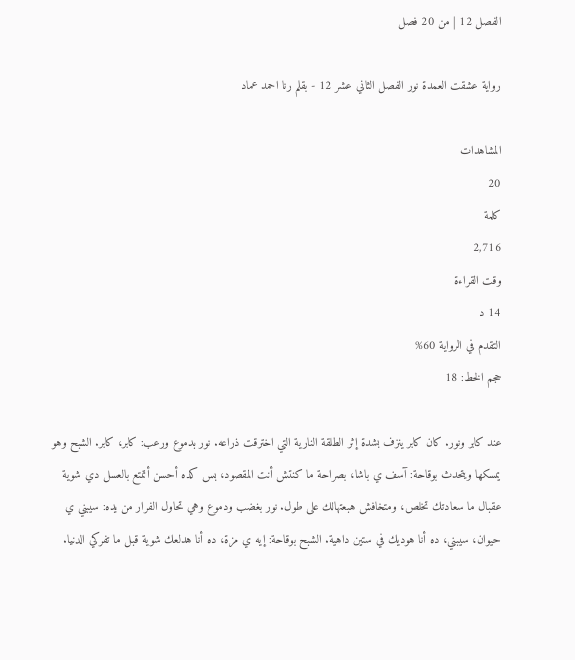الفصل 12 | من 20 فصل

رواية عشقت العمدة نور الفصل الثاني عشر 12 - بقلم رنا احمد عماد

المشاهدات
20
كلمة
2,716
وقت القراءة
14 د
التقدم في الرواية 60%
حجم الخط: 18

عند كابر ونور. كان كابر ينزف بشدة إثر الطلقة النارية التي اخترقت ذراعه. نور بدموع ورعب: كابر، كابر. الشبح وهو يمسكها ويتحدث بوقاحة: آسف ي باشا، بصراحة ما كنتش أنت المقصود، بس كده أحسن أتمتع بالعسل دي شوية عقبال ما سعادتك تخلص، ومتخافش هبعتهالك على طول. نور بغضب ودموع وهي تحاول الفرار من يده: سيبني ي حيوان، سيبني، ده أنا هوديك في ستين داهية. الشبح بوقاحة: إيه ي مزة، ده أنا هدلعك شوية قبل ما تفركي الدنيا.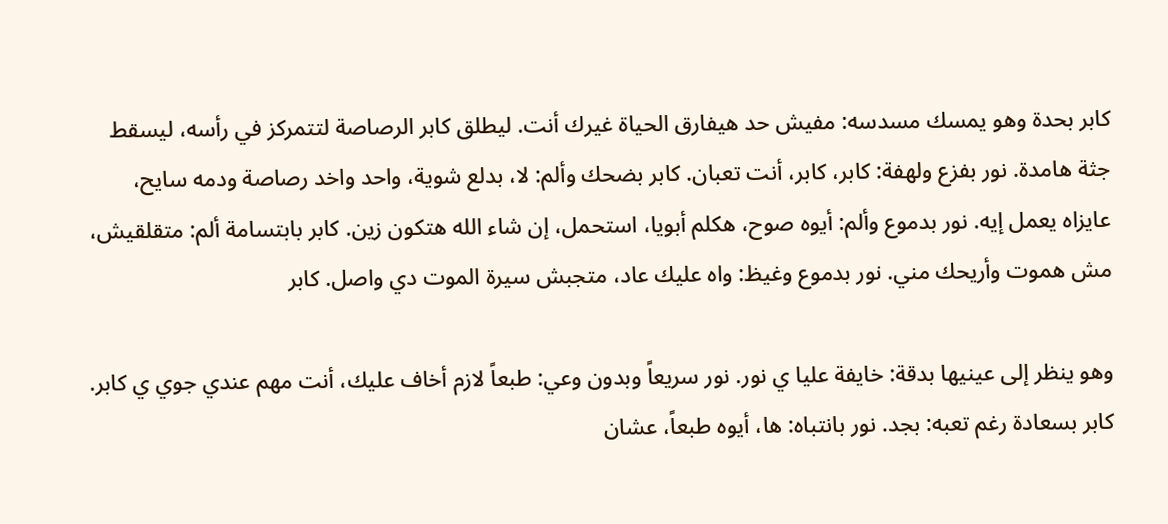كابر بحدة وهو يمسك مسدسه: مفيش حد هيفارق الحياة غيرك أنت. ليطلق كابر الرصاصة لتتمركز في رأسه، ليسقط جثة هامدة. نور بفزع ولهفة: كابر، كابر، أنت تعبان. كابر بضحك وألم: لا، بدلع شوية، واحد واخد رصاصة ودمه سايح، عايزاه يعمل إيه. نور بدموع وألم: أيوه صوح، هكلم أبويا، استحمل، إن شاء الله هتكون زين. كابر بابتسامة ألم: متقلقيش، مش هموت وأريحك مني. نور بدموع وغيظ: واه عليك عاد، متجبش سيرة الموت دي واصل. كابر

وهو ينظر إلى عينيها بدقة: خايفة عليا ي نور. نور سريعاً وبدون وعي: طبعاً لازم أخاف عليك، أنت مهم عندي جوي ي كابر. كابر بسعادة رغم تعبه: بجد. نور بانتباه: ها، أيوه طبعاً، عشان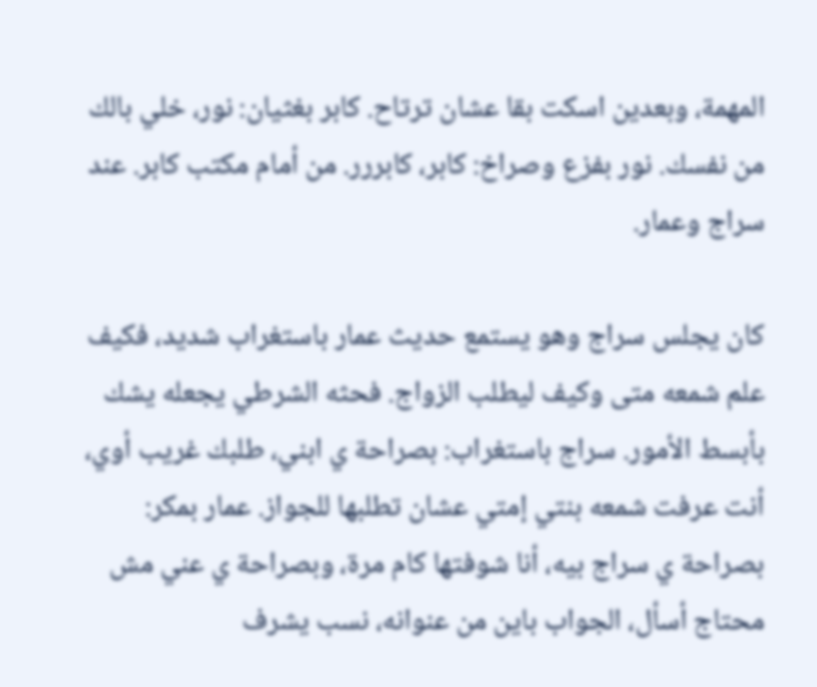المهمة، وبعدين اسكت بقا عشان ترتاح. كابر بغثيان: نور، خلي بالك من نفسك. نور بفزع وصراخ: كابر، كابررر. من أمام مكتب كابر. عند سراج وعمار.

كان يجلس سراج وهو يستمع حديث عمار باستغراب شديد، فكيف علم شمعه متى وكيف ليطلب الزواج. فحثه الشرطي يجعله يشك بأبسط الأمور. سراج باستغراب: بصراحة ي ابني، طلبك غريب أوي، أنت عرفت شمعه بنتي إمتي عشان تطلبها للجواز. عمار بمكر: بصراحة ي سراج بيه، أنا شوفتها كام مرة، وبصراحة ي عني مش محتاج أسأل، الجواب باين من عنوانه، نسب يشرف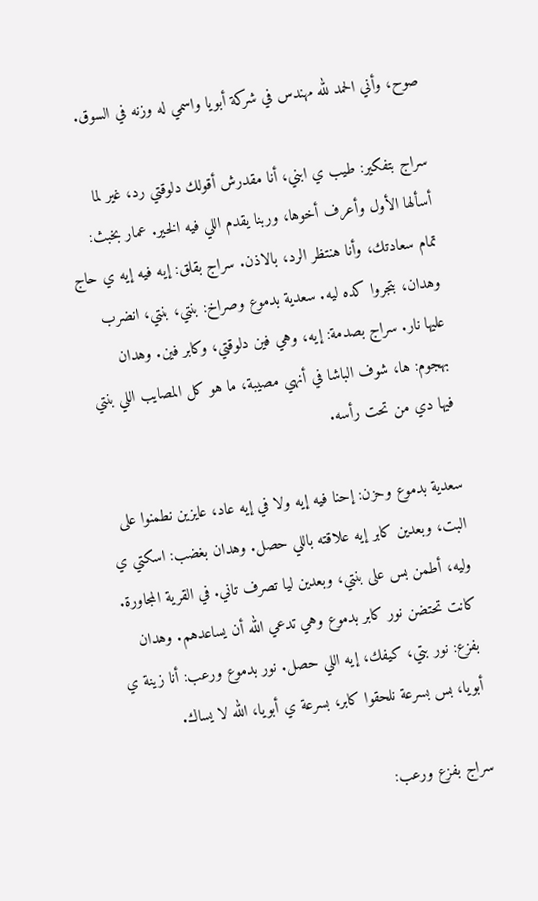صوح، وأني الحمد لله مهندس في شركة أبويا واسمي له وزنه في السوق.

سراج بتفكير: طيب ي ابني، أنا مقدرش أقولك دلوقتي رد، غير لما أسألها الأول وأعرف أخوها، وربنا يقدم اللي فيه الخير. عمار بخبث: تمام سعادتك، وأنا هنتظر الرد، بالاذن. سراج بقلق: إيه فيه إيه ي حاج وهدان، بتجروا كده ليه. سعدية بدموع وصراخ: بنتي، بنتي، انضرب عليها نار. سراج بصدمة: إيه، وهي فين دلوقتي، وكابر فين. وهدان بهجوم: ها، شوف الباشا في أنهي مصيبة، ما هو كل المصايب اللي بنتي فيها دي من تحت رأسه.

سعدية بدموع وحزن: إحنا فيه إيه ولا في إيه عاد، عايزين نطمنوا على البت، وبعدين كابر إيه علاقته باللي حصل. وهدان بغضب: اسكتي ي وليه، أطمن بس على بنتي، وبعدين ليا تصرف تاني. في القرية المجاورة. كانت تحتضن نور كابر بدموع وهي تدعي الله أن يساعدهم. وهدان بفزع: نور بتي، كيفك، إيه اللي حصل. نور بدموع ورعب: أنا زينة ي أبويا، بس بسرعة نلحقوا كابر، بسرعة ي أبويا، الله لا يساك.

سراج بفزع ورعب: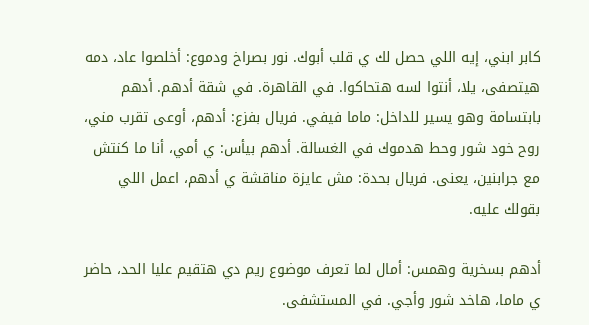كابر ابني، إيه اللي حصل لك ي قلب أبوك. نور بصراخ ودموع: أخلصوا عاد، دمه هيتصفى، يلا، أنتوا لسه هتحاكوا. في القاهرة. في شقة أدهم. أدهم بابتسامة وهو يسير للداخل: ماما فيفي. فريال بفزع: أدهم، أوعى تقرب مني، روح خود شور وحط هدموك في الغسالة. أدهم بيأس: ي أمي، أنا ما كنتش مع جرابنين، يعنى. فريال بحدة: مش عايزة مناقشة ي أدهم، اعمل اللي بقولك عليه.

أدهم بسخرية وهمس: أمال لما تعرف موضوع ريم دي هتقيم عليا الحد، حاضر ي ماما، هاخد شور وأجي. في المستشفى.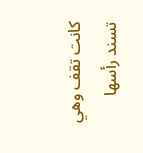كانت تقف وهي تسند رأسها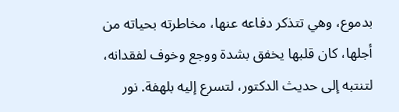بدموع، وهي تتذكر دفاعه عنها، مخاطرته بحياته من أجلها، كان قلبها يخفق بشدة ووجع وخوف لفقدانه، لتنتبه إلى حديث الدكتور، لتسرع إليه بلهفة. نور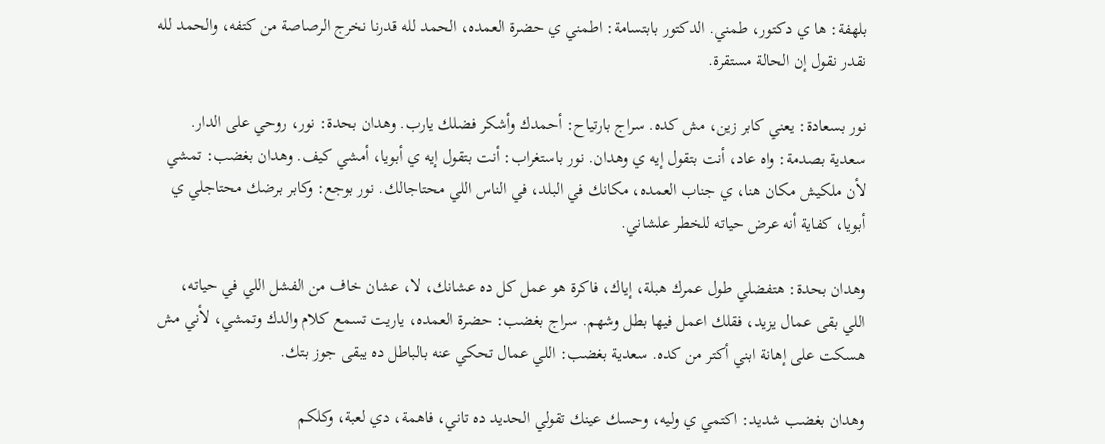بلهفة: ها ي دكتور، طمني. الدكتور بابتسامة: اطمني ي حضرة العمده، الحمد لله قدرنا نخرج الرصاصة من كتفه، والحمد لله نقدر نقول إن الحالة مستقرة.

نور بسعادة: يعني كابر زين، مش كده. سراج بارتياح: أحمدك وأشكر فضلك يارب. وهدان بحدة: نور، روحي على الدار. سعدية بصدمة: واه عاد، أنت بتقول إيه ي وهدان. نور باستغراب: أنت بتقول إيه ي أبويا، أمشي كيف. وهدان بغضب: تمشي لأن ملكيش مكان هنا، ي جناب العمده، مكانك في البلد، في الناس اللي محتاجالك. نور بوجع: وكابر برضك محتاجلي ي أبويا، كفاية أنه عرض حياته للخطر علشاني.

وهدان بحدة: هتفضلي طول عمرك هبلة، إياك، فاكرة هو عمل كل ده عشانك، لا، عشان خاف من الفشل اللي في حياته، اللي بقى عمال يزيد، فقلك اعمل فيها بطل وشهم. سراج بغضب: حضرة العمده، ياريت تسمع كلام والدك وتمشي، لأني مش هسكت على إهانة ابني أكتر من كده. سعدية بغضب: اللي عمال تحكي عنه بالباطل ده يبقى جوز بتك.

وهدان بغضب شديد: اكتمي ي وليه، وحسك عينك تقولي الحديد ده تاني، فاهمة، دي لعبة، وكلكم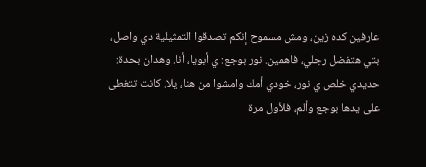عارفين كده زين، ومش مسموح إنكم تصدقوا التمثيلية دي واصل، بتي هتفضل رجلي، فاهمين. نور بوجع: ي أبويا، أنا. وهدان بحدة: حديدي خلص ي نور، خودي أمك وامشوا من هنا، يلا. كانت تتغطى على يدها بوجع وألم، فلأول مرة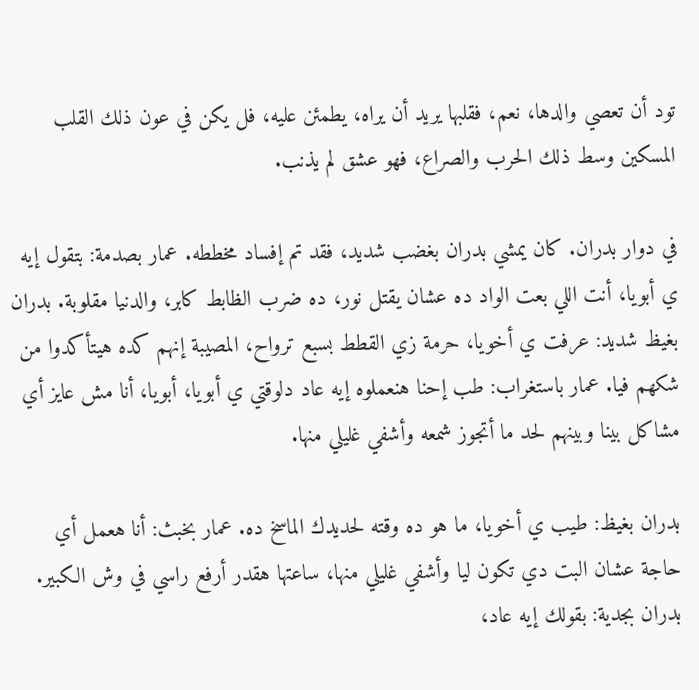تود أن تعصي والدها، نعم، فقلبها يريد أن يراه، يطمئن عليه، فل يكن في عون ذلك القلب المسكين وسط ذلك الحرب والصراع، فهو عشق لم يذنب.

في دوار بدران. كان يمشي بدران بغضب شديد، فقد تم إفساد مخططه. عمار بصدمة: بتقول إيه ي أبويا، أنت اللي بعت الواد ده عشان يقتل نور، ده ضرب الظابط كابر، والدنيا مقلوبة. بدران بغيظ شديد: عرفت ي أخويا، حرمة زي القطط بسبع ترواح، المصيبة إنهم كده هيتأكدوا من شكهم فيا. عمار باستغراب: طب إحنا هنعملوه إيه عاد دلوقتي ي أبويا، أبويا، أنا مش عايز أي مشاكل بينا وبينهم لحد ما أتجوز شمعه وأشفي غليلي منها.

بدران بغيظ: طيب ي أخويا، ما هو ده وقته لحديدك الماسخ ده. عمار بخبث: أنا هعمل أي حاجة عشان البت دي تكون ليا وأشفي غليلي منها، ساعتها هقدر أرفع راسي في وش الكبير. بدران بجدية: بقولك إيه عاد،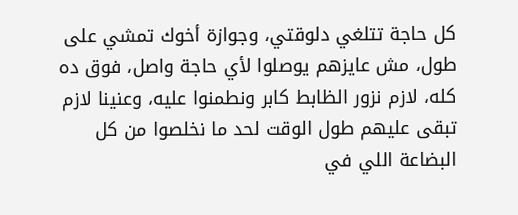كل حاجة تتلغي دلوقتي، وجوازة أخوك تمشي على طول، مش عايزهم يوصلوا لأي حاجة واصل، فوق ده كله، لازم نزور الظابط كابر ونطمنوا عليه، وعنينا لازم تبقى عليهم طول الوقت لحد ما نخلصوا من كل البضاعة اللي في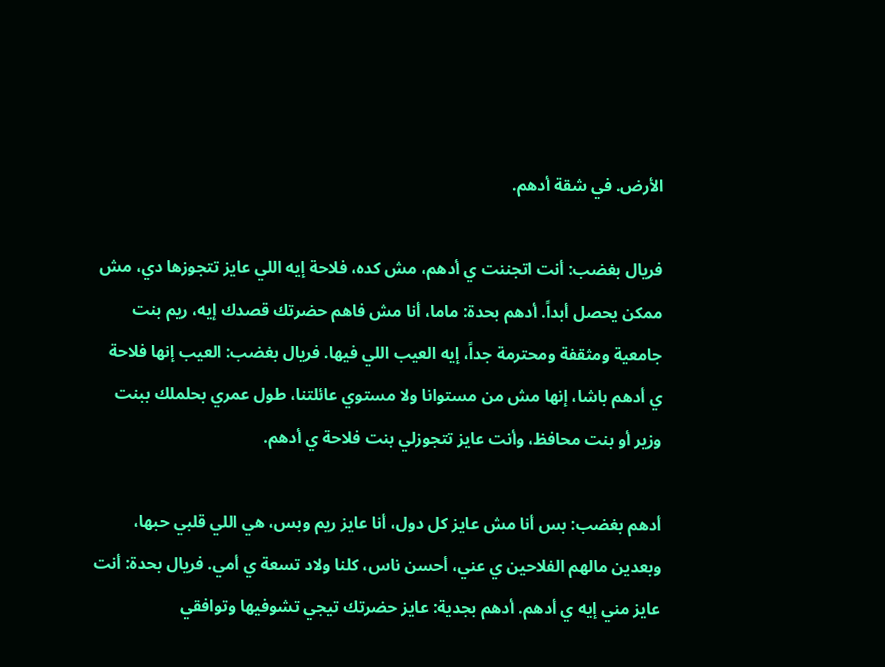الأرض. في شقة أدهم.

فريال بغضب: أنت اتجننت ي أدهم، مش كده، فلاحة إيه اللي عايز تتجوزها دي، مش ممكن يحصل أبداً. أدهم بحدة: ماما، أنا مش فاهم حضرتك قصدك إيه، ريم بنت جامعية ومثقفة ومحترمة جداً، إيه العيب اللي فيها. فريال بغضب: العيب إنها فلاحة ي أدهم باشا، إنها مش من مستوانا ولا مستوي عائلتنا، طول عمري بحلملك ببنت وزير أو بنت محافظ، وأنت عايز تتجوزلي بنت فلاحة ي أدهم.

أدهم بغضب: بس أنا مش عايز كل دول، أنا عايز ريم وبس، هي اللي قلبي حبها، وبعدين مالهم الفلاحين ي عني، أحسن ناس، كلنا ولاد تسعة ي أمي. فريال بحدة: أنت عايز مني إيه ي أدهم. أدهم بجدية: عايز حضرتك تيجي تشوفيها وتوافقي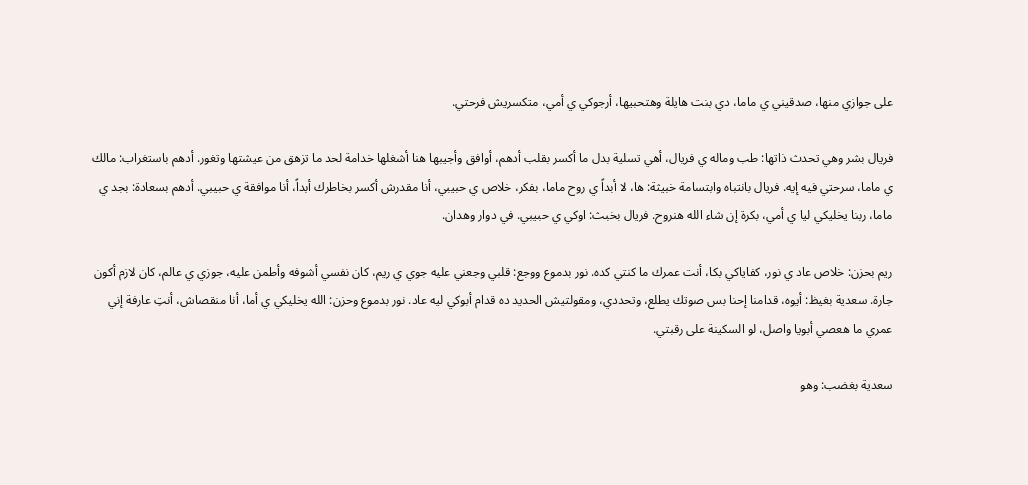على جوازي منها، صدقيني ي ماما، دي بنت هايلة وهتحبيها، أرجوكي ي أمي، متكسريش فرحتي.

فريال بشر وهي تحدث ذاتها: طب وماله ي فريال، أهي تسلية بدل ما أكسر بقلب أدهم، أوافق وأجيبها هنا أشغلها خدامة لحد ما تزهق من عيشتها وتغور. أدهم باستغراب: مالك ي ماما، سرحتي فيه إيه. فريال بانتباه وابتسامة خبيثة: ها، لا أبداً ي روح ماما، بفكر، خلاص ي حبيبي، أنا مقدرش أكسر بخاطرك أبداً، أنا موافقة ي حبيبي. أدهم بسعادة: بجد ي ماما، ربنا يخليكي ليا ي أمي، بكرة إن شاء الله هنروح. فريال بخبث: اوكي ي حبيبي. في دوار وهدان.

ريم بحزن: خلاص عاد ي نور، كفاياكي بكا، أنت عمرك ما كنتي كده. نور بدموع ووجع: قلبي وجعني عليه جوي ي ريم، كان نفسي أشوفه وأطمن عليه، جوزي ي عالم، كان لازم أكون جارة. سعدية بغيظ: أيوه، قدامنا إحنا بس صوتك يطلع، وتحددي، ومقولتيش الحديد ده قدام أبوكي ليه عاد. نور بدموع وحزن: الله يخليكي ي أما، أنا منقصاش، أنتِ عارفة إني عمري ما هعصي أبويا واصل، لو السكينة على رقبتي.

سعدية بغضب: وهو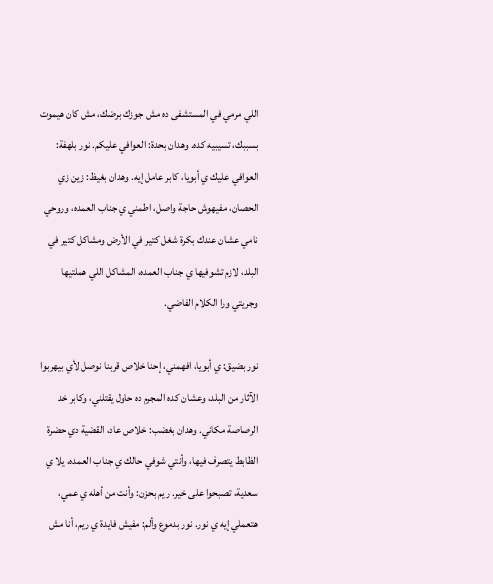اللي مرمي في المستشفى ده مش جوزك برضك، مش كان هيموت بسببك، تسيبيه كده. وهدان بحدة: العوافي عليكم. نور بلهفة: العوافي عليك ي أبويا، كابر عامل إيه. وهدان بغيظ: زين زي الحصان، مفيهوش حاجة واصل، اطمني ي جناب العمده، وروحي نامي عشان عندك بكرة شغل كتير في الأرض ومشاكل كتير في البلد، لازم تشوفيها ي جناب العمده، المشاكل اللي هملتيها وجريتي ورا الكلام الفاضي.

نور بضيق: ي أبويا، افهمني، إحنا خلاص قربنا نوصل لأي بيهربوا الآثار من البلد، وعشان كده المجرم ده حاول يقتلني، وكابر خد الرصاصة مكاني. وهدان بغضب: خلاص عاد، القضية دي حضرة الظابط يتصرف فيها، وأنتي شوفي حالك ي جناب العمده، يلا ي سعدية، تصبحوا على خير. ريم بحزن: وأنت من أهله ي عمي، هتعملي إيه ي نور. نور بدموع وألم: مفيش فايدة ي ريم، أنا مش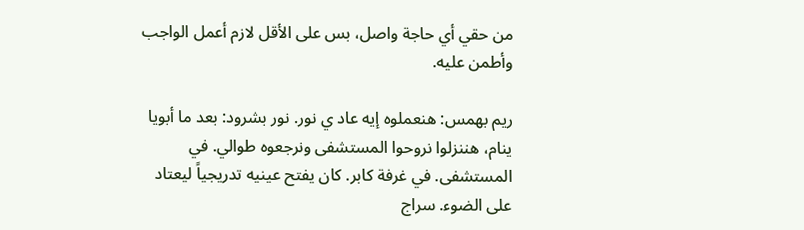من حقي أي حاجة واصل، بس على الأقل لازم أعمل الواجب وأطمن عليه.

ريم بهمس: هنعملوه إيه عاد ي نور. نور بشرود: بعد ما أبويا ينام، هننزلوا نروحوا المستشفى ونرجعوه طوالي. في المستشفى. في غرفة كابر. كان يفتح عينيه تدريجياً ليعتاد على الضوء. سراج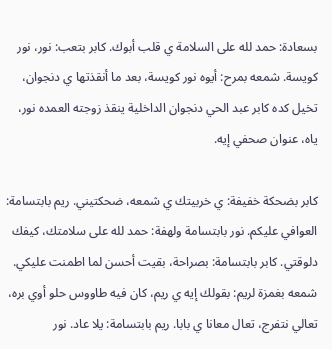بسعادة: حمد لله على السلامة ي قلب أبوك. كابر بتعب: نور، نور كويسة. شمعه بمرح: أيوه نور كويسة، بعد ما أنقذتها ي دنجوان، تخيل كده كابر عبد الحي دنجوان الداخلية ينقذ زوجته العمده نور، ياه، عنوان صحفي إيه.

كابر بضحكة خفيفة: ي خربيتك ي شمعه، ضحكتيني. ريم بابتسامة: العوافي عليكم. نور بابتسامة ولهفة: حمد لله على سلامتك، كيفك دلوقتي. كابر بابتسامة: بصراحة، بقيت أحسن لما اطمنت عليكي. شمعه بغمزة لريم: بقولك إيه ي ريم، كان فيه طاووس حلو أوي بره، تعالي نتفرج، تعال معانا ي بابا. ريم بابتسامة: يلا عاد. نور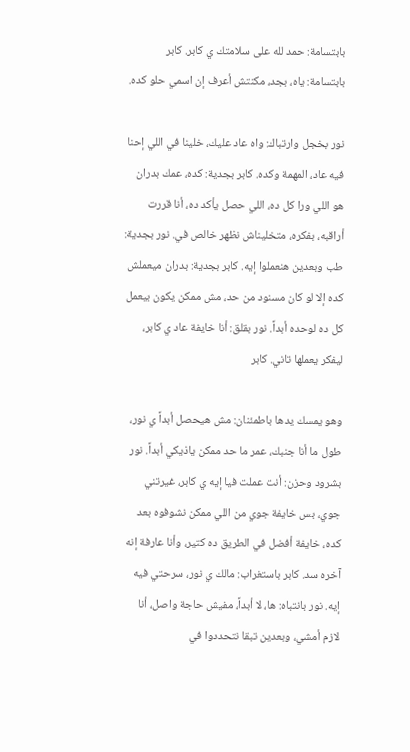بابتسامة: حمد لله على سلامتك ي كابر. كابر بابتسامة: ياه، بجد، مكنتش أعرف إن اسمي حلو كده.

نور بخجل وارتباك: واه عاد عليك، خلينا في اللي إحنا فيه عاد، المهمة وكده. كابر بجدية: كده، عمك بدران هو اللي ورا كل ده، اللي حصل يأكد ده، أنا قررت أراقبه، بفكره، متخليناش نظهر خالص في. نور بجدية: طب وبعدين هنعملوا إيه. كابر بجدية: بدران ميعملش كده إلا لو كان مسنود من حد، مش ممكن يكون بيعمل كل ده لوحده أبداً. نور بقلق: أنا خايفة عاد ي كابر، ليفكر يعملها تاني. كابر

وهو يمسك يدها باطمئنان: مش هيحصل أبداً ي نور، طول ما أنا جنبك، عمر ما حد ممكن ياذيكي أبداً. نور بشرود وحزن: أنت عملت فيا إيه ي كابر، غيرتني جوي، بس خايفة جوي من اللي ممكن نشوفوه بعد كده، خايفة أفضل في الطريق ده كتير، وأنا عارفة إنه آخره سد. كابر باستغراب: مالك ي نور، سرحتي فيه إيه. نور بانتباه: ها، لا أبداً، مفيش حاجة واصل، أنا لازم أمشي، وبعدين تبقا نتحددوا في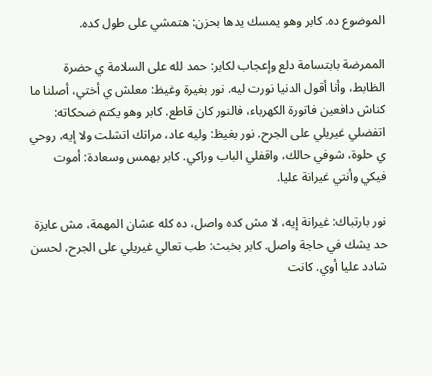الموضوع ده. كابر وهو يمسك يدها بحزن: هتمشي على طول كده.

الممرضة بابتسامة دلع وإعجاب لكابر: حمد لله على السلامة ي حضرة الظابط، وأنا أقول الدنيا نورت ليه. نور بغيرة وغيظ: معلش ي أختي، أصلنا ما كناش دافعين فاتورة الكهرباء، فالنور كان قاطع. كابر وهو يكتم ضحكاته: اتفضلي غيريلي على الجرح. نور بغيظ: وليه عاد، مراتك اتشلت ولا إيه، روحي ي حلوة، شوفي حالك، واقفلي الباب وراكي. كابر بهمس وسعادة: أموت فيكي وأنتي غيرانة عليا.

نور بارتباك: غيرانة إيه، لا مش كده واصل، ده كله عشان المهمة، مش عايزة حد يشك في حاجة واصل. كابر بخبث: طب تعالي غيريلي على الجرح، لحسن شادد عليا أوي. كانت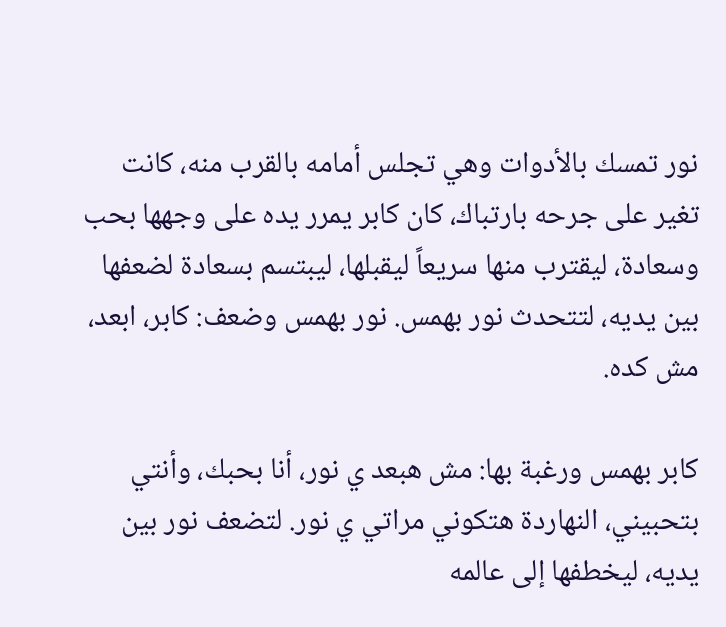نور تمسك بالأدوات وهي تجلس أمامه بالقرب منه، كانت تغير على جرحه بارتباك، كان كابر يمرر يده على وجهها بحب وسعادة، ليقترب منها سريعاً ليقبلها، ليبتسم بسعادة لضعفها بين يديه، لتتحدث نور بهمس. نور بهمس وضعف: كابر، ابعد، مش كده.

كابر بهمس ورغبة بها: مش هبعد ي نور، أنا بحبك، وأنتي بتحبيني، النهاردة هتكوني مراتي ي نور. لتضعف نور بين يديه، ليخطفها إلى عالمه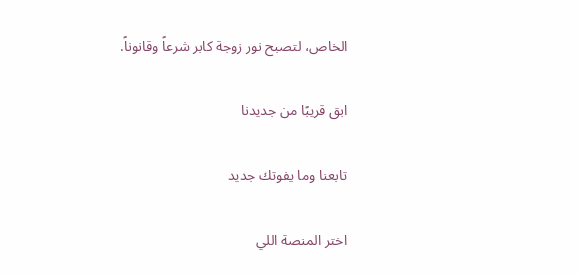الخاص، لتصبح نور زوجة كابر شرعاً وقانوناً.

ابق قريبًا من جديدنا

تابعنا وما يفوتك جديد

اختر المنصة اللي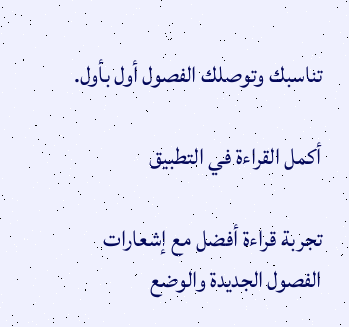تناسبك وتوصلك الفصول أول بأول.

أكمل القراءة في التطبيق

تجربة قراءة أفضل مع إشعارات الفصول الجديدة والوضع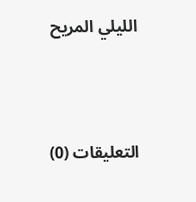الليلي المريح



التعليقات (0)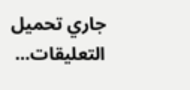جاري تحميل التعليقات...